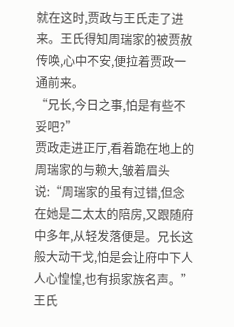就在这时,贾政与王氏走了进来。王氏得知周瑞家的被贾赦传唤,心中不安,便拉着贾政一通前来。
“兄长,今日之事,怕是有些不妥吧?”
贾政走进正厅,看着跪在地上的周瑞家的与赖大,皱着眉头说:“周瑞家的虽有过错,但念在她是二太太的陪房,又跟随府中多年,从轻发落便是。兄长这般大动干戈,怕是会让府中下人人心惶惶,也有损家族名声。”
王氏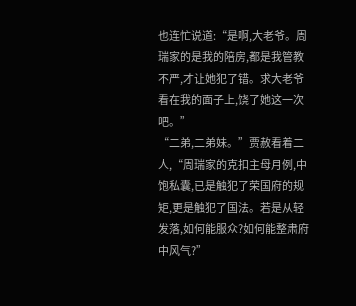也连忙说道:“是啊,大老爷。周瑞家的是我的陪房,都是我管教不严,才让她犯了错。求大老爷看在我的面子上,饶了她这一次吧。”
“二弟,二弟妹。”贾赦看着二人,“周瑞家的克扣主母月例,中饱私囊,已是触犯了荣国府的规矩,更是触犯了国法。若是从轻发落,如何能服众?如何能整肃府中风气?”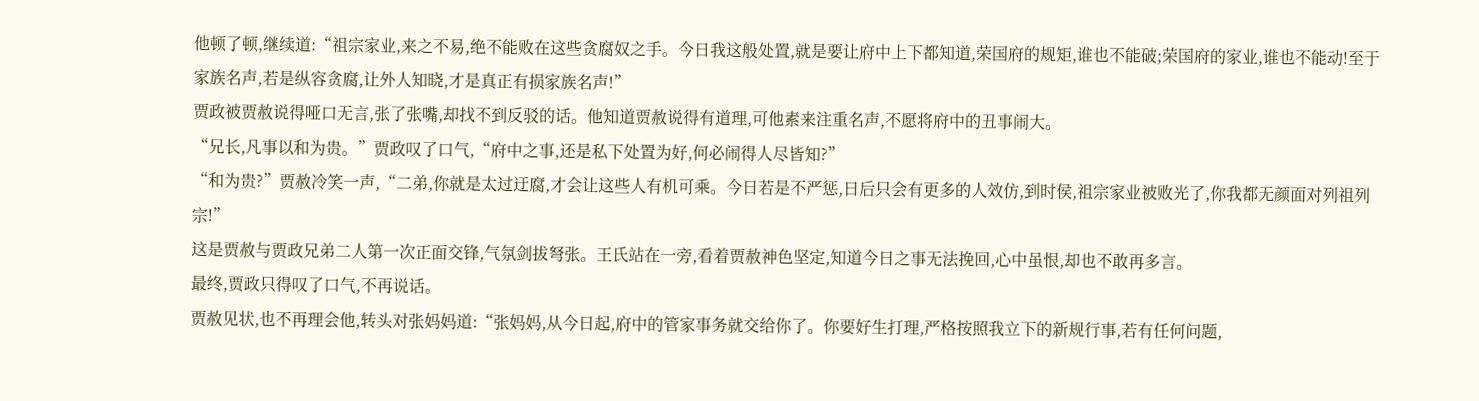他顿了顿,继续道:“祖宗家业,来之不易,绝不能败在这些贪腐奴之手。今日我这般处置,就是要让府中上下都知道,荣国府的规矩,谁也不能破;荣国府的家业,谁也不能动!至于家族名声,若是纵容贪腐,让外人知晓,才是真正有损家族名声!”
贾政被贾赦说得哑口无言,张了张嘴,却找不到反驳的话。他知道贾赦说得有道理,可他素来注重名声,不愿将府中的丑事闹大。
“兄长,凡事以和为贵。”贾政叹了口气,“府中之事,还是私下处置为好,何必闹得人尽皆知?”
“和为贵?”贾赦冷笑一声,“二弟,你就是太过迂腐,才会让这些人有机可乘。今日若是不严惩,日后只会有更多的人效仿,到时侯,祖宗家业被败光了,你我都无颜面对列祖列宗!”
这是贾赦与贾政兄弟二人第一次正面交锋,气氛剑拔弩张。王氏站在一旁,看着贾赦神色坚定,知道今日之事无法挽回,心中虽恨,却也不敢再多言。
最终,贾政只得叹了口气,不再说话。
贾赦见状,也不再理会他,转头对张妈妈道:“张妈妈,从今日起,府中的管家事务就交给你了。你要好生打理,严格按照我立下的新规行事,若有任何问题,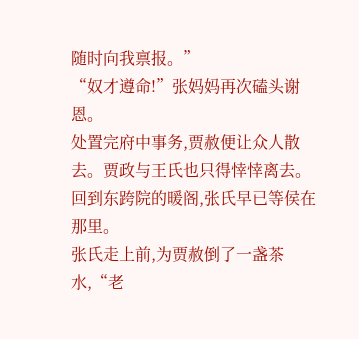随时向我禀报。”
“奴才遵命!”张妈妈再次磕头谢恩。
处置完府中事务,贾赦便让众人散去。贾政与王氏也只得悻悻离去。
回到东跨院的暖阁,张氏早已等侯在那里。
张氏走上前,为贾赦倒了一盏茶水,“老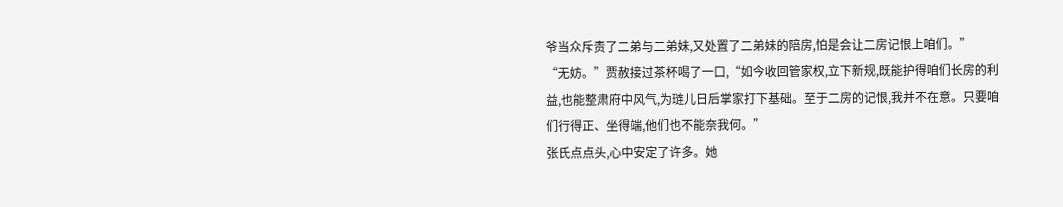爷当众斥责了二弟与二弟妹,又处置了二弟妹的陪房,怕是会让二房记恨上咱们。”
“无妨。”贾赦接过茶杯喝了一口,“如今收回管家权,立下新规,既能护得咱们长房的利益,也能整肃府中风气,为琏儿日后掌家打下基础。至于二房的记恨,我并不在意。只要咱们行得正、坐得端,他们也不能奈我何。”
张氏点点头,心中安定了许多。她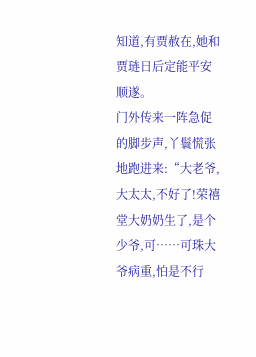知道,有贾赦在,她和贾琏日后定能平安顺遂。
门外传来一阵急促的脚步声,丫鬟慌张地跑进来:“大老爷,大太太,不好了!荣禧堂大奶奶生了,是个少爷,可……可珠大爷病重,怕是不行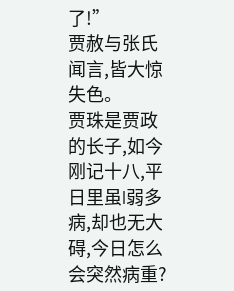了!”
贾赦与张氏闻言,皆大惊失色。
贾珠是贾政的长子,如今刚记十八,平日里虽l弱多病,却也无大碍,今日怎么会突然病重?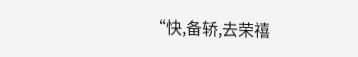“快,备轿,去荣禧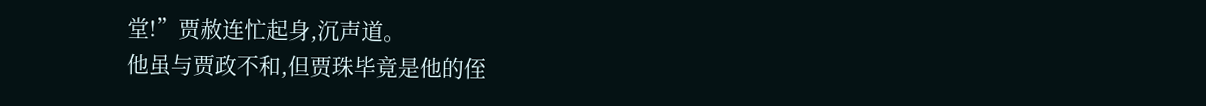堂!”贾赦连忙起身,沉声道。
他虽与贾政不和,但贾珠毕竟是他的侄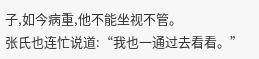子,如今病重,他不能坐视不管。
张氏也连忙说道:“我也一通过去看看。”